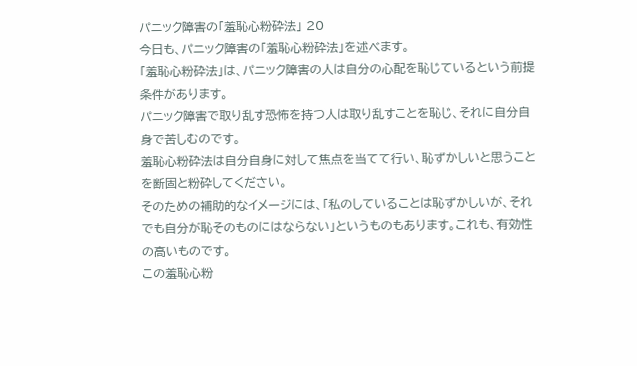パニック障害の「羞恥心粉砕法」 20
今日も、パニック障害の「羞恥心粉砕法」を述べます。
「羞恥心粉砕法」は、パニック障害の人は自分の心配を恥じているという前提条件があります。
パニック障害で取り乱す恐怖を持つ人は取り乱すことを恥じ、それに自分自身で苦しむのです。
羞恥心粉砕法は自分自身に対して焦点を当てて行い、恥ずかしいと思うことを断固と粉砕してください。
そのための補助的なイメージには、「私のしていることは恥ずかしいが、それでも自分が恥そのものにはならない」というものもあります。これも、有効性の高いものです。
この羞恥心粉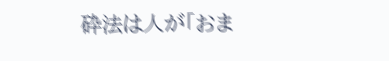砕法は人が「おま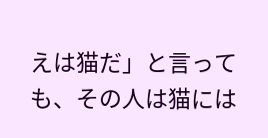えは猫だ」と言っても、その人は猫には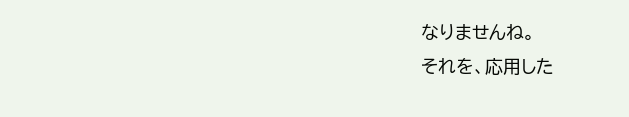なりませんね。
それを、応用した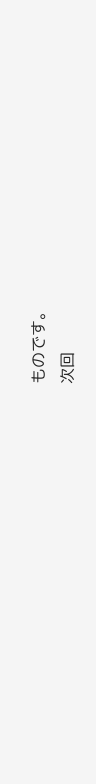ものです。
次回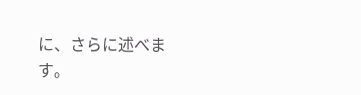に、さらに述べます。